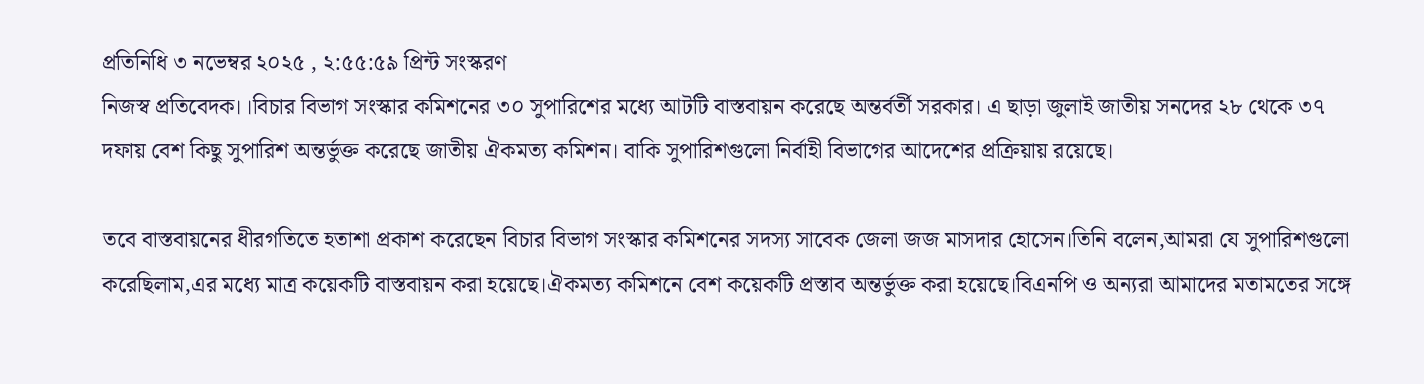প্রতিনিধি ৩ নভেম্বর ২০২৫ , ২:৫৫:৫৯ প্রিন্ট সংস্করণ
নিজস্ব প্রতিবেদক।।বিচার বিভাগ সংস্কার কমিশনের ৩০ সুপারিশের মধ্যে আটটি বাস্তবায়ন করেছে অন্তর্বর্তী সরকার। এ ছাড়া জুলাই জাতীয় সনদের ২৮ থেকে ৩৭ দফায় বেশ কিছু সুপারিশ অন্তর্ভুক্ত করেছে জাতীয় ঐকমত্য কমিশন। বাকি সুপারিশগুলো নির্বাহী বিভাগের আদেশের প্রক্রিয়ায় রয়েছে।

তবে বাস্তবায়নের ধীরগতিতে হতাশা প্রকাশ করেছেন বিচার বিভাগ সংস্কার কমিশনের সদস্য সাবেক জেলা জজ মাসদার হোসেন।তিনি বলেন,আমরা যে সুপারিশগুলো করেছিলাম,এর মধ্যে মাত্র কয়েকটি বাস্তবায়ন করা হয়েছে।ঐকমত্য কমিশনে বেশ কয়েকটি প্রস্তাব অন্তর্ভুক্ত করা হয়েছে।বিএনপি ও অন্যরা আমাদের মতামতের সঙ্গে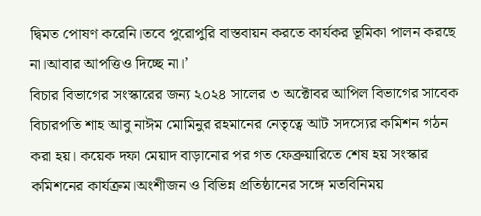দ্বিমত পোষণ করেনি।তবে পুরোপুরি বাস্তবায়ন করতে কার্যকর ভূমিকা পালন করছে না।আবার আপত্তিও দিচ্ছে না।’
বিচার বিভাগের সংস্কারের জন্য ২০২৪ সালের ৩ অক্টোবর আপিল বিভাগের সাবেক বিচারপতি শাহ আবু নাঈম মোমিনুর রহমানের নেতৃত্বে আট সদস্যের কমিশন গঠন করা হয়। কয়েক দফা মেয়াদ বাড়ানোর পর গত ফেব্রুয়ারিতে শেষ হয় সংস্কার কমিশনের কার্যক্রম।অংশীজন ও বিভিন্ন প্রতিষ্ঠানের সঙ্গে মতবিনিময়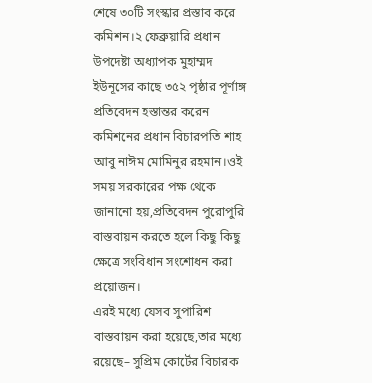শেষে ৩০টি সংস্কার প্রস্তাব করে কমিশন।২ ফেব্রুয়ারি প্রধান উপদেষ্টা অধ্যাপক মুহাম্মদ ইউনূসের কাছে ৩৫২ পৃষ্ঠার পূর্ণাঙ্গ প্রতিবেদন হস্তান্তর করেন কমিশনের প্রধান বিচারপতি শাহ আবু নাঈম মোমিনুর রহমান।ওই সময় সরকারের পক্ষ থেকে জানানো হয়,প্রতিবেদন পুরোপুরি বাস্তবায়ন করতে হলে কিছু কিছু ক্ষেত্রে সংবিধান সংশোধন করা প্রয়োজন।
এরই মধ্যে যেসব সুপারিশ বাস্তবায়ন করা হয়েছে,তার মধ্যে রয়েছে– সুপ্রিম কোর্টের বিচারক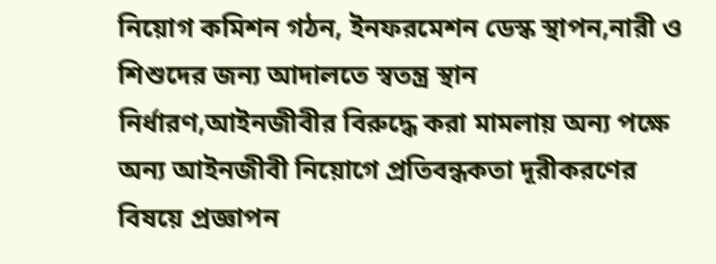নিয়োগ কমিশন গঠন, ইনফরমেশন ডেস্ক স্থাপন,নারী ও শিশুদের জন্য আদালতে স্বতন্ত্র স্থান নির্ধারণ,আইনজীবীর বিরুদ্ধে করা মামলায় অন্য পক্ষে অন্য আইনজীবী নিয়োগে প্রতিবন্ধকতা দূরীকরণের বিষয়ে প্রজ্ঞাপন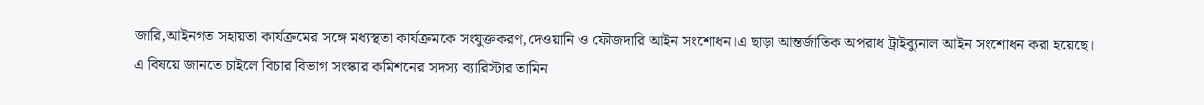জারি,আইনগত সহায়তা কার্যক্রমের সঙ্গে মধ্যস্থতা কার্যক্রমকে সংযুক্তকরণ,দেওয়ানি ও ফৌজদারি আইন সংশোধন।এ ছাড়া আন্তর্জাতিক অপরাধ ট্রাইব্যুনাল আইন সংশোধন করা হয়েছে।
এ বিষয়ে জানতে চাইলে বিচার বিভাগ সংস্কার কমিশনের সদস্য ব্যারিস্টার তামিন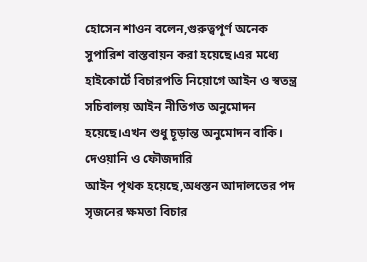হোসেন শাওন বলেন,গুরুত্বপূর্ণ অনেক সুপারিশ বাস্তবায়ন করা হয়েছে।এর মধ্যে হাইকোর্টে বিচারপতি নিয়োগে আইন ও স্বতন্ত্র সচিবালয় আইন নীতিগত অনুমোদন হয়েছে।এখন শুধু চূড়ান্ত অনুমোদন বাকি।
দেওয়ানি ও ফৌজদারি
আইন পৃথক হয়েছে,অধস্তন আদালতের পদ সৃজনের ক্ষমতা বিচার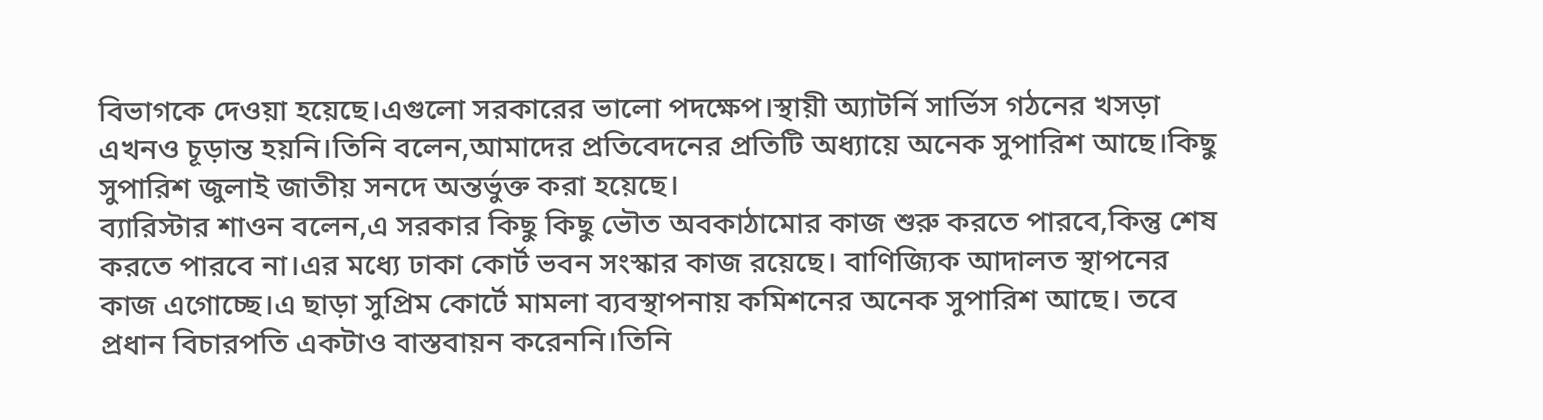বিভাগকে দেওয়া হয়েছে।এগুলো সরকারের ভালো পদক্ষেপ।স্থায়ী অ্যাটর্নি সার্ভিস গঠনের খসড়া এখনও চূড়ান্ত হয়নি।তিনি বলেন,আমাদের প্রতিবেদনের প্রতিটি অধ্যায়ে অনেক সুপারিশ আছে।কিছু সুপারিশ জুলাই জাতীয় সনদে অন্তর্ভুক্ত করা হয়েছে।
ব্যারিস্টার শাওন বলেন,এ সরকার কিছু কিছু ভৌত অবকাঠামোর কাজ শুরু করতে পারবে,কিন্তু শেষ করতে পারবে না।এর মধ্যে ঢাকা কোর্ট ভবন সংস্কার কাজ রয়েছে। বাণিজ্যিক আদালত স্থাপনের কাজ এগোচ্ছে।এ ছাড়া সুপ্রিম কোর্টে মামলা ব্যবস্থাপনায় কমিশনের অনেক সুপারিশ আছে। তবে প্রধান বিচারপতি একটাও বাস্তবায়ন করেননি।তিনি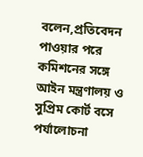বলেন,প্রতিবেদন পাওয়ার পরে কমিশনের সঙ্গে আইন মন্ত্রণালয় ও সুপ্রিম কোর্ট বসে পর্যালোচনা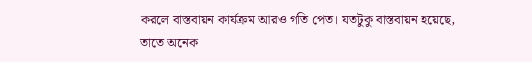করলে বাস্তবায়ন কার্যক্রম আরও গতি পেত। যতটুকু বাস্তবায়ন হয়েছে, তাতে অনেক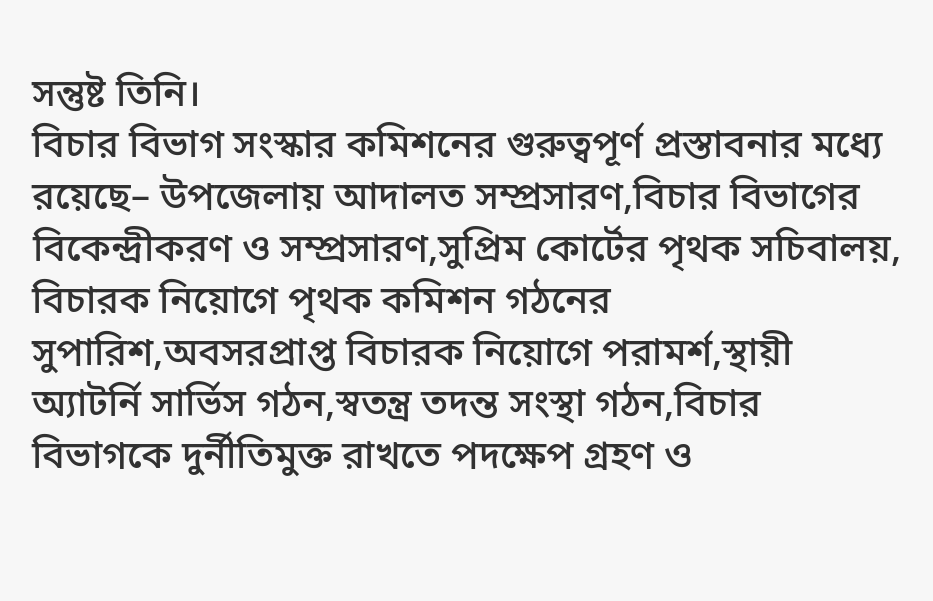সন্তুষ্ট তিনি।
বিচার বিভাগ সংস্কার কমিশনের গুরুত্বপূর্ণ প্রস্তাবনার মধ্যে রয়েছে– উপজেলায় আদালত সম্প্রসারণ,বিচার বিভাগের বিকেন্দ্রীকরণ ও সম্প্রসারণ,সুপ্রিম কোর্টের পৃথক সচিবালয়, বিচারক নিয়োগে পৃথক কমিশন গঠনের সুপারিশ,অবসরপ্রাপ্ত বিচারক নিয়োগে পরামর্শ,স্থায়ী অ্যাটর্নি সার্ভিস গঠন,স্বতন্ত্র তদন্ত সংস্থা গঠন,বিচার বিভাগকে দুর্নীতিমুক্ত রাখতে পদক্ষেপ গ্রহণ ও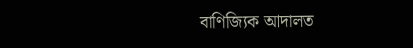বাণিজ্যিক আদালত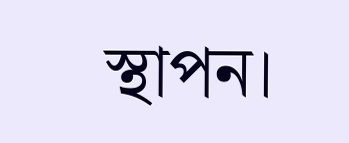স্থাপন।